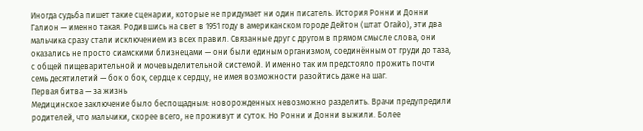Иногда судьба пишет такие сценарии, которые не придумает ни один писатель. История Ронни и Донни Галион — именно такая. Родившись на свет в 1951 году в американском городе Дейтон (штат Огайо), эти два мальчика сразу стали исключением из всех правил. Связанные друг с другом в прямом смысле слова, они оказались не просто сиамскими близнецами — они были единым организмом, соединённым от груди до таза, с общей пищеварительной и мочевыделительной системой. И именно так им предстояло прожить почти семь десятилетий — бок о бок, сердце к сердцу, не имея возможности разойтись даже на шаг.
Первая битва — за жизнь
Медицинское заключение было беспощадным: новорожденных невозможно разделить. Врачи предупредили родителей, что мальчики, скорее всего, не проживут и суток. Но Ронни и Донни выжили. Более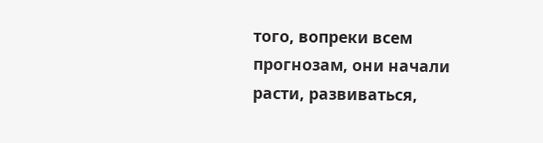того, вопреки всем прогнозам, они начали расти, развиваться,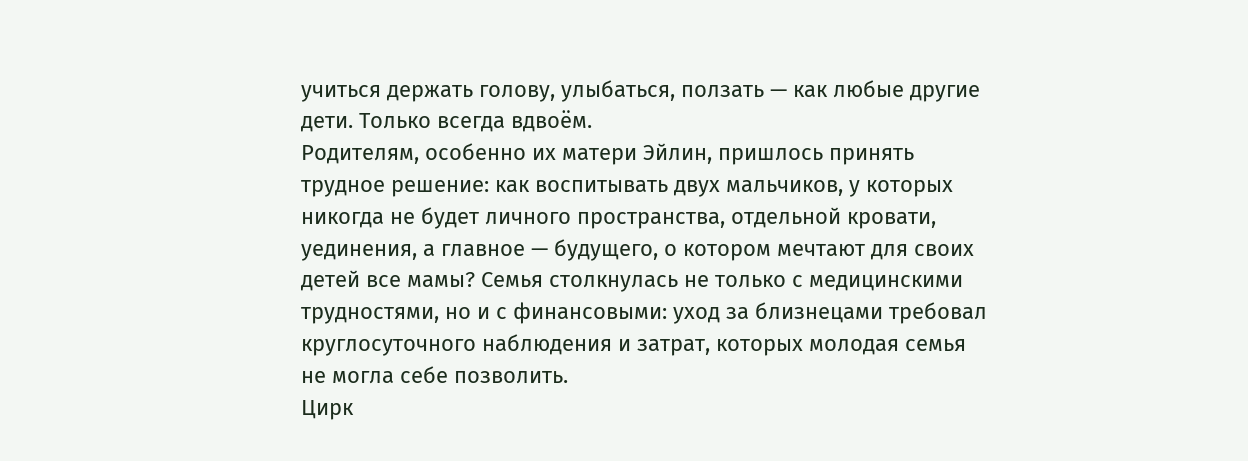учиться держать голову, улыбаться, ползать — как любые другие дети. Только всегда вдвоём.
Родителям, особенно их матери Эйлин, пришлось принять трудное решение: как воспитывать двух мальчиков, у которых никогда не будет личного пространства, отдельной кровати, уединения, а главное — будущего, о котором мечтают для своих детей все мамы? Семья столкнулась не только с медицинскими трудностями, но и с финансовыми: уход за близнецами требовал круглосуточного наблюдения и затрат, которых молодая семья не могла себе позволить.
Цирк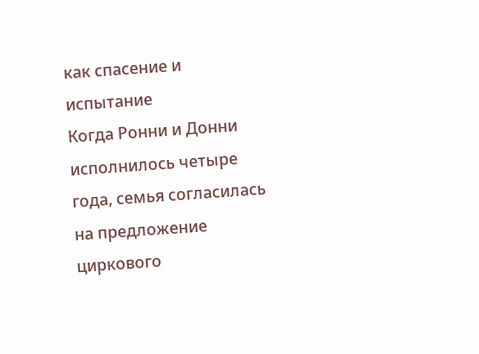как спасение и испытание
Когда Ронни и Донни исполнилось четыре года, семья согласилась на предложение циркового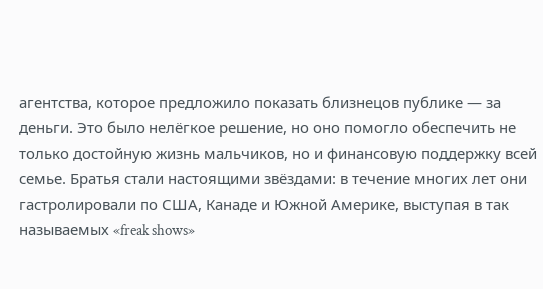агентства, которое предложило показать близнецов публике — за деньги. Это было нелёгкое решение, но оно помогло обеспечить не только достойную жизнь мальчиков, но и финансовую поддержку всей семье. Братья стали настоящими звёздами: в течение многих лет они гастролировали по США, Канаде и Южной Америке, выступая в так называемых «freak shows»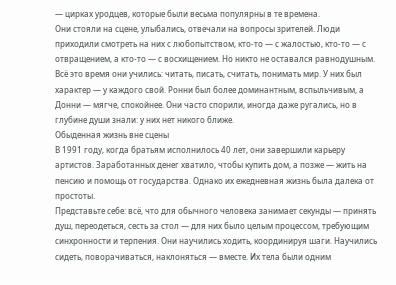— цирках уродцев, которые были весьма популярны в те времена.
Они стояли на сцене, улыбались, отвечали на вопросы зрителей. Люди приходили смотреть на них с любопытством, кто-то — с жалостью, кто-то — с отвращением, а кто-то — с восхищением. Но никто не оставался равнодушным.
Всё это время они учились: читать, писать, считать, понимать мир. У них был характер — у каждого свой. Ронни был более доминантным, вспыльчивым, а Донни — мягче, спокойнее. Они часто спорили, иногда даже ругались, но в глубине души знали: у них нет никого ближе.
Обыденная жизнь вне сцены
В 1991 году, когда братьям исполнилось 40 лет, они завершили карьеру артистов. Заработанных денег хватило, чтобы купить дом, а позже — жить на пенсию и помощь от государства. Однако их ежедневная жизнь была далека от простоты.
Представьте себе: всё, что для обычного человека занимает секунды — принять душ, переодеться, сесть за стол — для них было целым процессом, требующим синхронности и терпения. Они научились ходить, координируя шаги. Научились сидеть, поворачиваться, наклоняться — вместе. Их тела были одним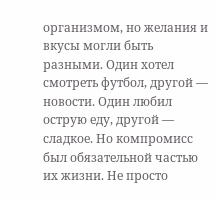организмом, но желания и вкусы могли быть разными. Один хотел смотреть футбол, другой — новости. Один любил острую еду, другой — сладкое. Но компромисс был обязательной частью их жизни. Не просто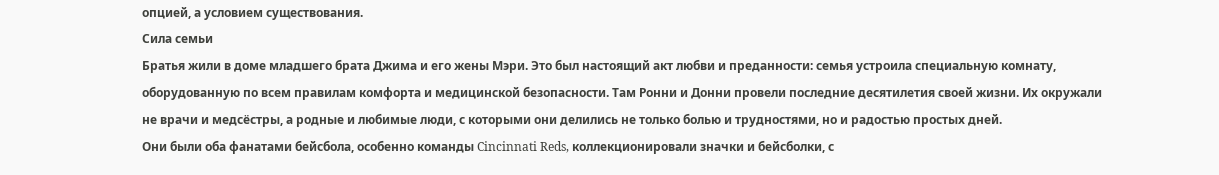опцией, а условием существования.
Сила семьи
Братья жили в доме младшего брата Джима и его жены Мэри. Это был настоящий акт любви и преданности: семья устроила специальную комнату, оборудованную по всем правилам комфорта и медицинской безопасности. Там Ронни и Донни провели последние десятилетия своей жизни. Их окружали не врачи и медсёстры, а родные и любимые люди, с которыми они делились не только болью и трудностями, но и радостью простых дней.
Они были оба фанатами бейсбола, особенно команды Cincinnati Reds, коллекционировали значки и бейсболки, с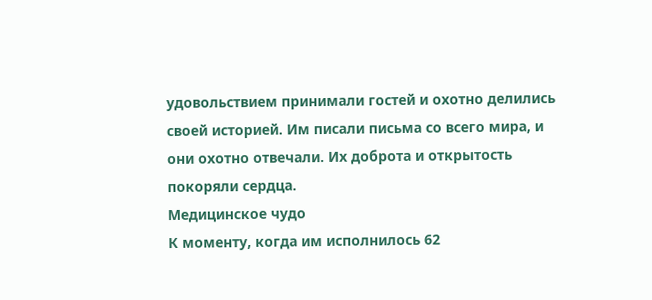удовольствием принимали гостей и охотно делились своей историей. Им писали письма со всего мира, и они охотно отвечали. Их доброта и открытость покоряли сердца.
Медицинское чудо
К моменту, когда им исполнилось 62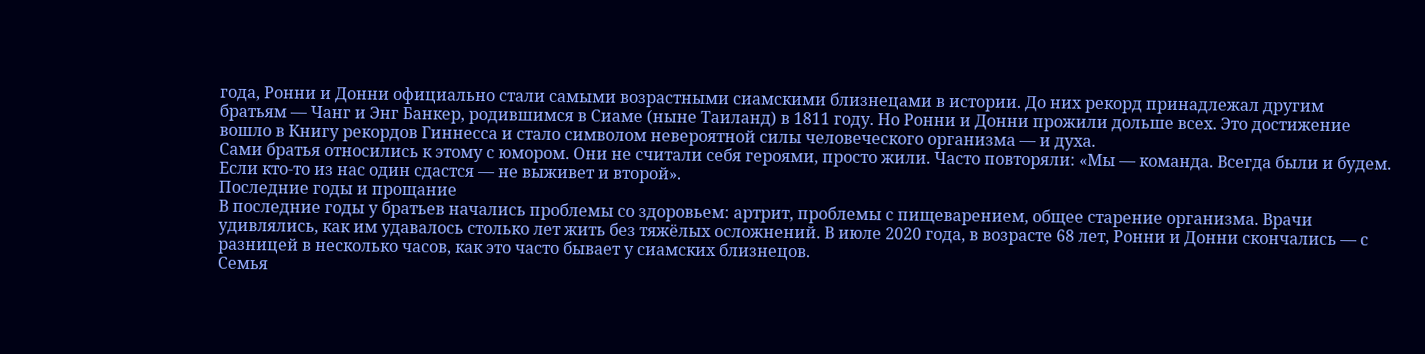года, Ронни и Донни официально стали самыми возрастными сиамскими близнецами в истории. До них рекорд принадлежал другим братьям — Чанг и Энг Банкер, родившимся в Сиаме (ныне Таиланд) в 1811 году. Но Ронни и Донни прожили дольше всех. Это достижение вошло в Книгу рекордов Гиннесса и стало символом невероятной силы человеческого организма — и духа.
Сами братья относились к этому с юмором. Они не считали себя героями, просто жили. Часто повторяли: «Мы — команда. Всегда были и будем. Если кто-то из нас один сдастся — не выживет и второй».
Последние годы и прощание
В последние годы у братьев начались проблемы со здоровьем: артрит, проблемы с пищеварением, общее старение организма. Врачи удивлялись, как им удавалось столько лет жить без тяжёлых осложнений. В июле 2020 года, в возрасте 68 лет, Ронни и Донни скончались — с разницей в несколько часов, как это часто бывает у сиамских близнецов.
Семья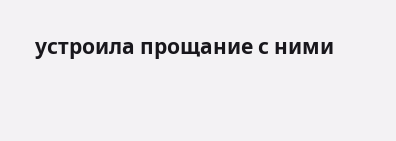устроила прощание с ними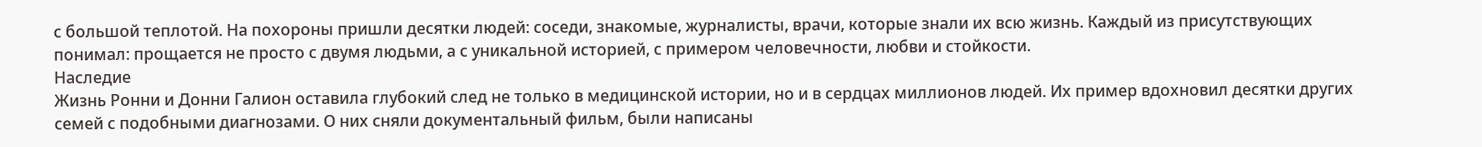с большой теплотой. На похороны пришли десятки людей: соседи, знакомые, журналисты, врачи, которые знали их всю жизнь. Каждый из присутствующих понимал: прощается не просто с двумя людьми, а с уникальной историей, с примером человечности, любви и стойкости.
Наследие
Жизнь Ронни и Донни Галион оставила глубокий след не только в медицинской истории, но и в сердцах миллионов людей. Их пример вдохновил десятки других семей с подобными диагнозами. О них сняли документальный фильм, были написаны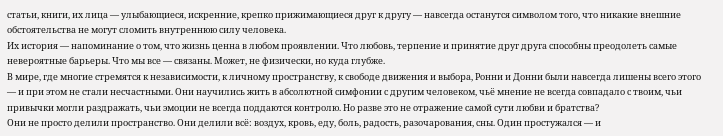статьи, книги, их лица — улыбающиеся, искренние, крепко прижимающиеся друг к другу — навсегда останутся символом того, что никакие внешние обстоятельства не могут сломить внутреннюю силу человека.
Их история — напоминание о том, что жизнь ценна в любом проявлении. Что любовь, терпение и принятие друг друга способны преодолеть самые невероятные барьеры. Что мы все — связаны. Может, не физически, но куда глубже.
В мире, где многие стремятся к независимости, к личному пространству, к свободе движения и выбора, Ронни и Донни были навсегда лишены всего этого — и при этом не стали несчастными. Они научились жить в абсолютной симфонии с другим человеком, чьё мнение не всегда совпадало с твоим, чьи привычки могли раздражать, чьи эмоции не всегда поддаются контролю. Но разве это не отражение самой сути любви и братства?
Они не просто делили пространство. Они делили всё: воздух, кровь, еду, боль, радость, разочарования, сны. Один простужался — и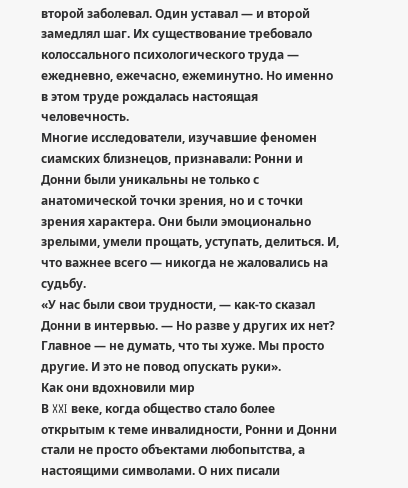второй заболевал. Один уставал — и второй замедлял шаг. Их существование требовало колоссального психологического труда — ежедневно, ежечасно, ежеминутно. Но именно в этом труде рождалась настоящая человечность.
Многие исследователи, изучавшие феномен сиамских близнецов, признавали: Ронни и Донни были уникальны не только с анатомической точки зрения, но и с точки зрения характера. Они были эмоционально зрелыми, умели прощать, уступать, делиться. И, что важнее всего — никогда не жаловались на судьбу.
«У нас были свои трудности, — как-то сказал Донни в интервью. — Но разве у других их нет? Главное — не думать, что ты хуже. Мы просто другие. И это не повод опускать руки».
Как они вдохновили мир
В XXI веке, когда общество стало более открытым к теме инвалидности, Ронни и Донни стали не просто объектами любопытства, а настоящими символами. О них писали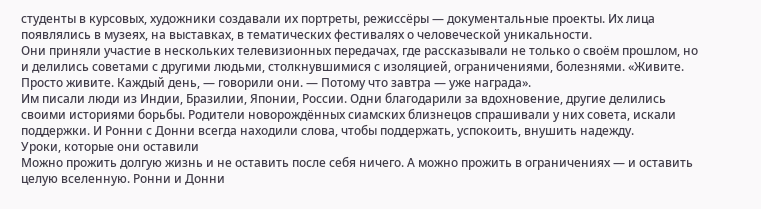студенты в курсовых, художники создавали их портреты, режиссёры — документальные проекты. Их лица появлялись в музеях, на выставках, в тематических фестивалях о человеческой уникальности.
Они приняли участие в нескольких телевизионных передачах, где рассказывали не только о своём прошлом, но и делились советами с другими людьми, столкнувшимися с изоляцией, ограничениями, болезнями. «Живите. Просто живите. Каждый день, — говорили они. — Потому что завтра — уже награда».
Им писали люди из Индии, Бразилии, Японии, России. Одни благодарили за вдохновение, другие делились своими историями борьбы. Родители новорождённых сиамских близнецов спрашивали у них совета, искали поддержки. И Ронни с Донни всегда находили слова, чтобы поддержать, успокоить, внушить надежду.
Уроки, которые они оставили
Можно прожить долгую жизнь и не оставить после себя ничего. А можно прожить в ограничениях — и оставить целую вселенную. Ронни и Донни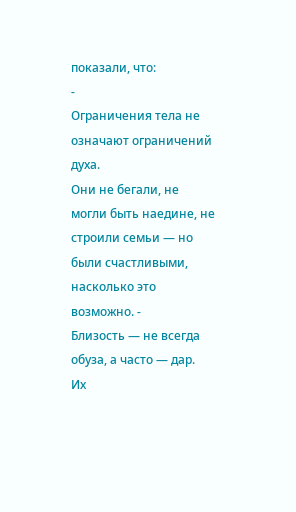показали, что:
-
Ограничения тела не означают ограничений духа.
Они не бегали, не могли быть наедине, не строили семьи — но были счастливыми, насколько это возможно. -
Близость — не всегда обуза, а часто — дар.
Их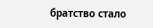братство стало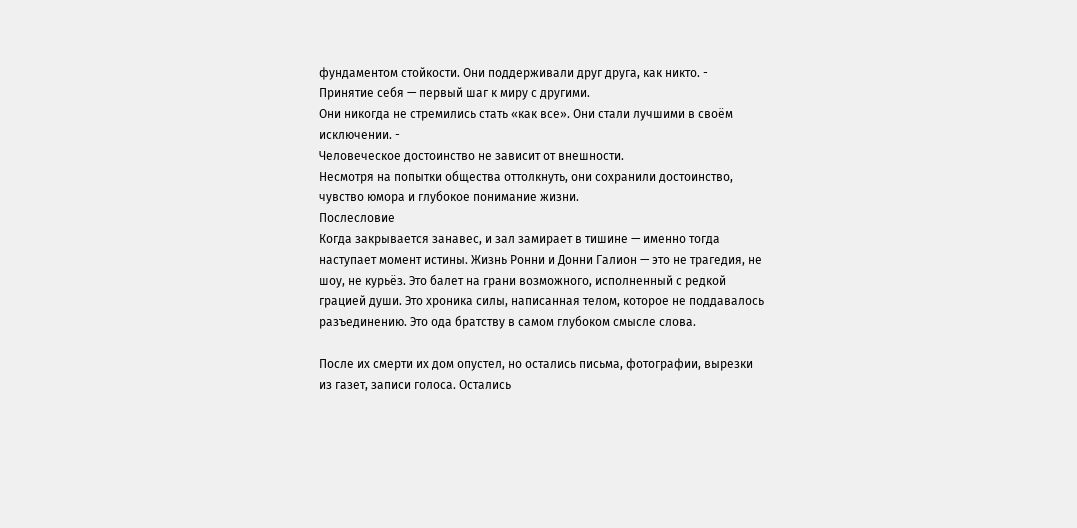фундаментом стойкости. Они поддерживали друг друга, как никто. -
Принятие себя — первый шаг к миру с другими.
Они никогда не стремились стать «как все». Они стали лучшими в своём исключении. -
Человеческое достоинство не зависит от внешности.
Несмотря на попытки общества оттолкнуть, они сохранили достоинство, чувство юмора и глубокое понимание жизни.
Послесловие
Когда закрывается занавес, и зал замирает в тишине — именно тогда наступает момент истины. Жизнь Ронни и Донни Галион — это не трагедия, не шоу, не курьёз. Это балет на грани возможного, исполненный с редкой грацией души. Это хроника силы, написанная телом, которое не поддавалось разъединению. Это ода братству в самом глубоком смысле слова.

После их смерти их дом опустел, но остались письма, фотографии, вырезки из газет, записи голоса. Остались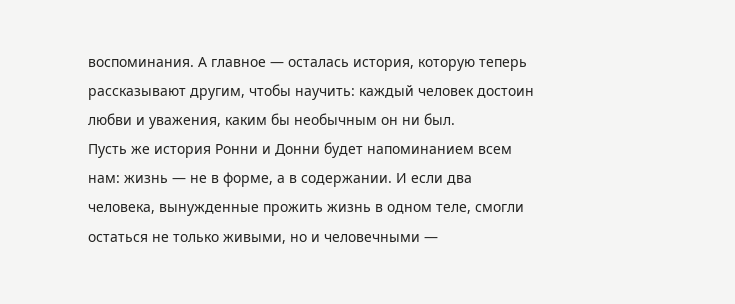воспоминания. А главное — осталась история, которую теперь рассказывают другим, чтобы научить: каждый человек достоин любви и уважения, каким бы необычным он ни был.
Пусть же история Ронни и Донни будет напоминанием всем нам: жизнь — не в форме, а в содержании. И если два человека, вынужденные прожить жизнь в одном теле, смогли остаться не только живыми, но и человечными —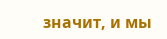значит, и мы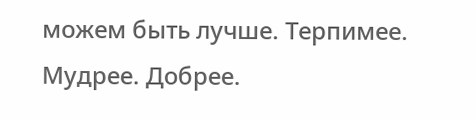можем быть лучше. Терпимее. Мудрее. Добрее.